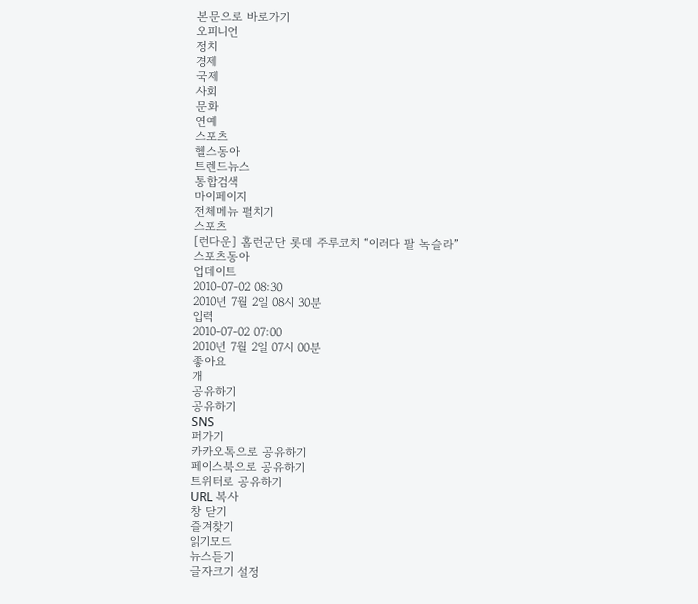본문으로 바로가기
오피니언
정치
경제
국제
사회
문화
연예
스포츠
헬스동아
트렌드뉴스
통합검색
마이페이지
전체메뉴 펼치기
스포츠
[런다운] 홈런군단 롯데 주루코치 “이러다 팔 녹슬라”
스포츠동아
업데이트
2010-07-02 08:30
2010년 7월 2일 08시 30분
입력
2010-07-02 07:00
2010년 7월 2일 07시 00분
좋아요
개
공유하기
공유하기
SNS
퍼가기
카카오톡으로 공유하기
페이스북으로 공유하기
트위터로 공유하기
URL 복사
창 닫기
즐겨찾기
읽기모드
뉴스듣기
글자크기 설정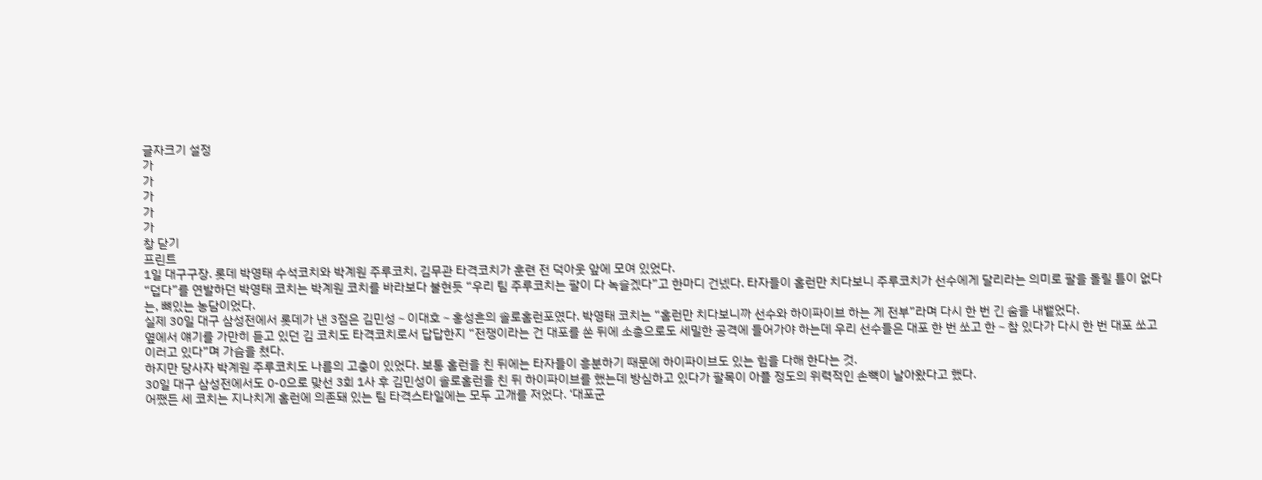글자크기 설정
가
가
가
가
가
창 닫기
프린트
1일 대구구장. 롯데 박영태 수석코치와 박계원 주루코치, 김무관 타격코치가 훈련 전 덕아웃 앞에 모여 있었다.
“덥다”를 연발하던 박영태 코치는 박계원 코치를 바라보다 불현듯 “우리 팀 주루코치는 팔이 다 녹슬겠다”고 한마디 건넸다. 타자들이 홈런만 치다보니 주루코치가 선수에게 달리라는 의미로 팔을 돌릴 틈이 없다는, 뼈있는 농담이었다.
실제 30일 대구 삼성전에서 롯데가 낸 3점은 김민성∼이대호∼홍성흔의 솔로홈런포였다. 박영태 코치는 “홈런만 치다보니까 선수와 하이파이브 하는 게 전부”라며 다시 한 번 긴 숨을 내뱉었다.
옆에서 얘기를 가만히 듣고 있던 김 코치도 타격코치로서 답답한지 “전쟁이라는 건 대포를 쏜 뒤에 소총으로도 세밀한 공격에 들어가야 하는데 우리 선수들은 대포 한 번 쏘고 한∼참 있다가 다시 한 번 대포 쏘고 이러고 있다”며 가슴을 쳤다.
하지만 당사자 박계원 주루코치도 나름의 고충이 있었다. 보통 홈런을 친 뒤에는 타자들이 흥분하기 때문에 하이파이브도 있는 힘을 다해 한다는 것.
30일 대구 삼성전에서도 0-0으로 맞선 3회 1사 후 김민성이 솔로홈런을 친 뒤 하이파이브를 했는데 방심하고 있다가 팔목이 아플 정도의 위력적인 손뼉이 날아왔다고 했다.
어쨌든 세 코치는 지나치게 홈런에 의존돼 있는 팀 타격스타일에는 모두 고개를 저었다. ‘대포군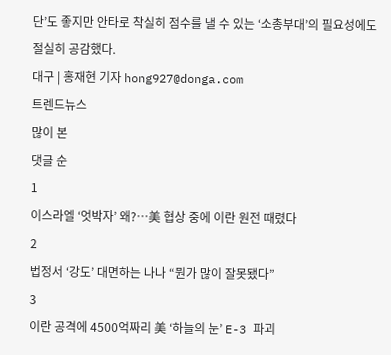단’도 좋지만 안타로 착실히 점수를 낼 수 있는 ‘소총부대’의 필요성에도 절실히 공감했다.
대구 | 홍재현 기자 hong927@donga.com
트렌드뉴스
많이 본
댓글 순
1
이스라엘 ‘엇박자’ 왜?…美 협상 중에 이란 원전 때렸다
2
법정서 ‘강도’ 대면하는 나나 “뭔가 많이 잘못됐다”
3
이란 공격에 4500억짜리 美 ‘하늘의 눈’ E-3 파괴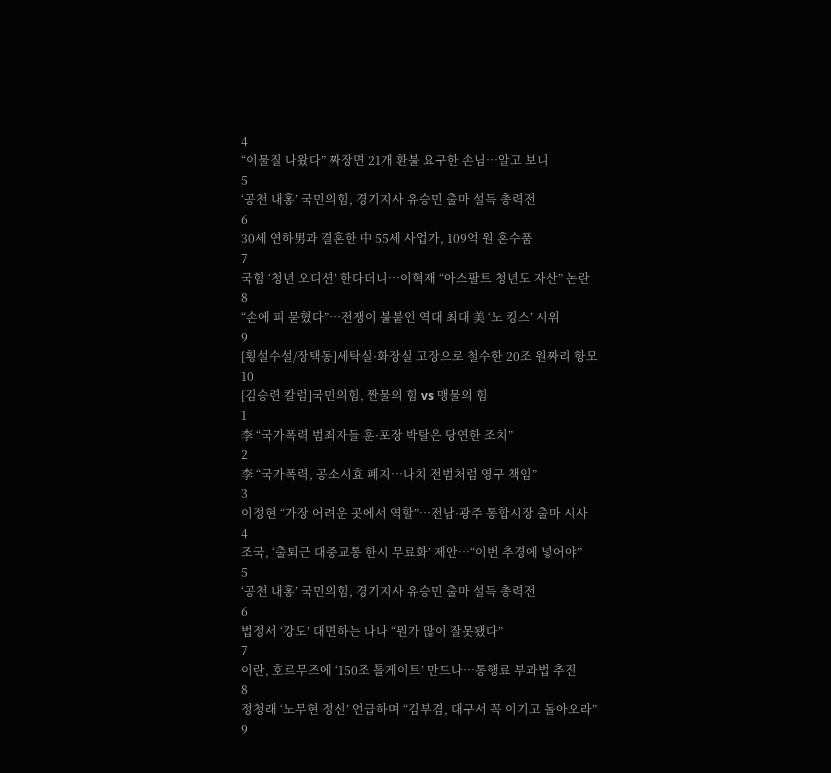4
“이물질 나왔다” 짜장면 21개 환불 요구한 손님…알고 보니
5
‘공천 내홍’ 국민의힘, 경기지사 유승민 출마 설득 총력전
6
30세 연하男과 결혼한 中 55세 사업가, 109억 원 혼수품
7
국힘 ‘청년 오디션’ 한다더니…이혁재 “아스팔트 청년도 자산” 논란
8
“손에 피 묻혔다”…전쟁이 불붙인 역대 최대 美 ‘노 킹스’ 시위
9
[횡설수설/장택동]세탁실·화장실 고장으로 철수한 20조 원짜리 항모
10
[김승련 칼럼]국민의힘, 짠물의 힘 vs 맹물의 힘
1
李 “국가폭력 범죄자들 훈·포장 박탈은 당연한 조치”
2
李 “국가폭력, 공소시효 폐지…나치 전범처럼 영구 책임”
3
이정현 “가장 어려운 곳에서 역할”…전남·광주 통합시장 출마 시사
4
조국, ‘출퇴근 대중교통 한시 무료화’ 제안…“이번 추경에 넣어야”
5
‘공천 내홍’ 국민의힘, 경기지사 유승민 출마 설득 총력전
6
법정서 ‘강도’ 대면하는 나나 “뭔가 많이 잘못됐다”
7
이란, 호르무즈에 ‘150조 톨게이트’ 만드나…통행료 부과법 추진
8
정청래 ‘노무현 정신’ 언급하며 “김부겸, 대구서 꼭 이기고 돌아오라”
9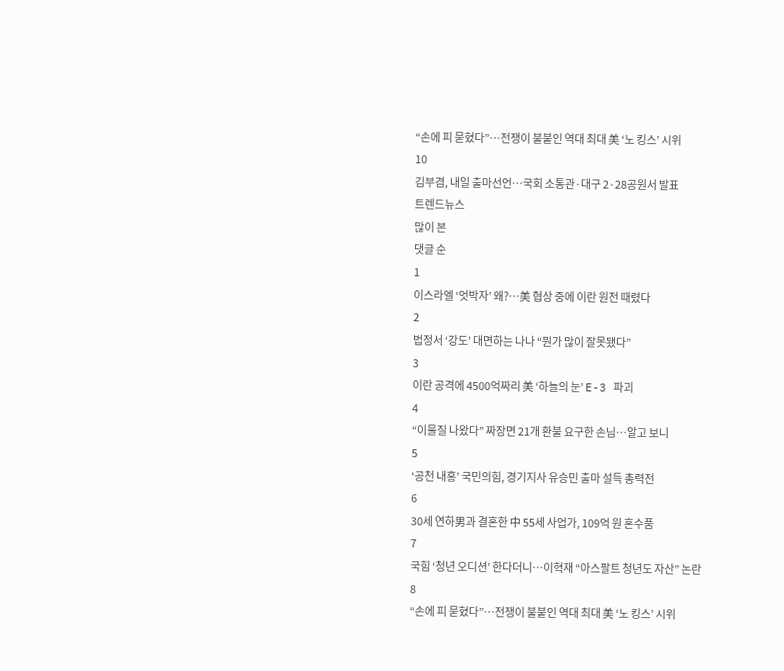“손에 피 묻혔다”…전쟁이 불붙인 역대 최대 美 ‘노 킹스’ 시위
10
김부겸, 내일 출마선언…국회 소통관·대구 2·28공원서 발표
트렌드뉴스
많이 본
댓글 순
1
이스라엘 ‘엇박자’ 왜?…美 협상 중에 이란 원전 때렸다
2
법정서 ‘강도’ 대면하는 나나 “뭔가 많이 잘못됐다”
3
이란 공격에 4500억짜리 美 ‘하늘의 눈’ E-3 파괴
4
“이물질 나왔다” 짜장면 21개 환불 요구한 손님…알고 보니
5
‘공천 내홍’ 국민의힘, 경기지사 유승민 출마 설득 총력전
6
30세 연하男과 결혼한 中 55세 사업가, 109억 원 혼수품
7
국힘 ‘청년 오디션’ 한다더니…이혁재 “아스팔트 청년도 자산” 논란
8
“손에 피 묻혔다”…전쟁이 불붙인 역대 최대 美 ‘노 킹스’ 시위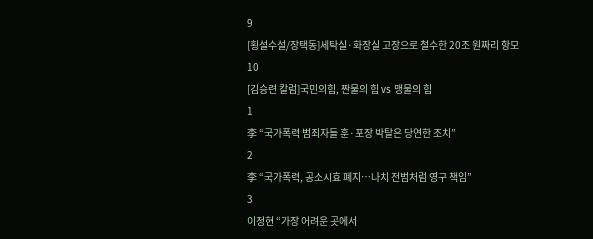9
[횡설수설/장택동]세탁실·화장실 고장으로 철수한 20조 원짜리 항모
10
[김승련 칼럼]국민의힘, 짠물의 힘 vs 맹물의 힘
1
李 “국가폭력 범죄자들 훈·포장 박탈은 당연한 조치”
2
李 “국가폭력, 공소시효 폐지…나치 전범처럼 영구 책임”
3
이정현 “가장 어려운 곳에서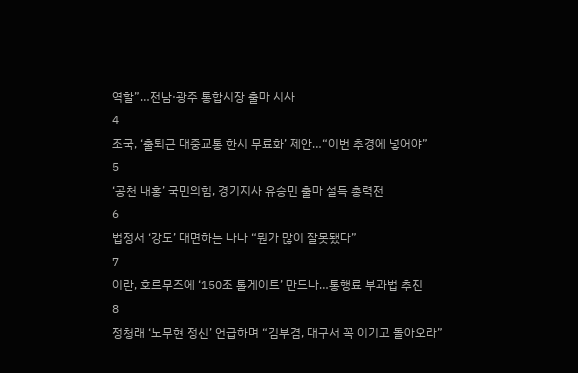역할”…전남·광주 통합시장 출마 시사
4
조국, ‘출퇴근 대중교통 한시 무료화’ 제안…“이번 추경에 넣어야”
5
‘공천 내홍’ 국민의힘, 경기지사 유승민 출마 설득 총력전
6
법정서 ‘강도’ 대면하는 나나 “뭔가 많이 잘못됐다”
7
이란, 호르무즈에 ‘150조 톨게이트’ 만드나…통행료 부과법 추진
8
정청래 ‘노무현 정신’ 언급하며 “김부겸, 대구서 꼭 이기고 돌아오라”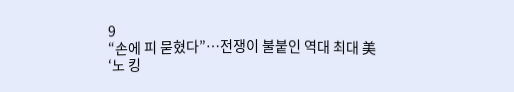9
“손에 피 묻혔다”…전쟁이 불붙인 역대 최대 美 ‘노 킹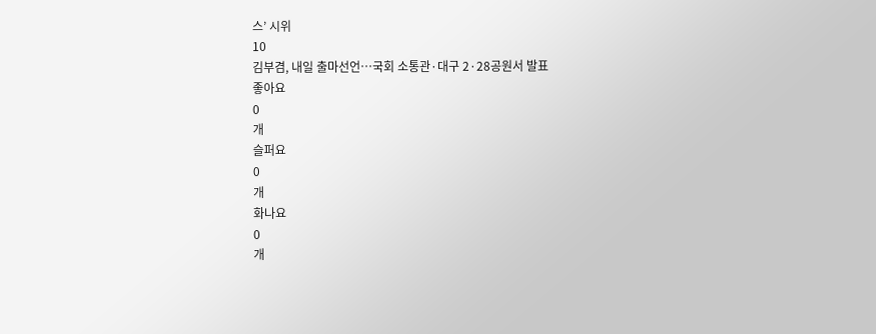스’ 시위
10
김부겸, 내일 출마선언…국회 소통관·대구 2·28공원서 발표
좋아요
0
개
슬퍼요
0
개
화나요
0
개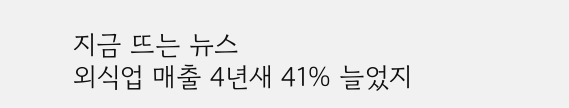지금 뜨는 뉴스
외식업 매출 4년새 41% 늘었지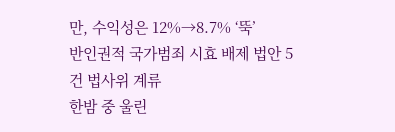만, 수익성은 12%→8.7% ‘뚝’
반인권적 국가범죄 시효 배제 법안 5건 법사위 계류
한밤 중 울린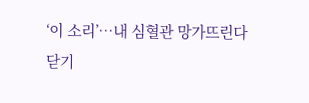‘이 소리’…내 심혈관 망가뜨린다
닫기